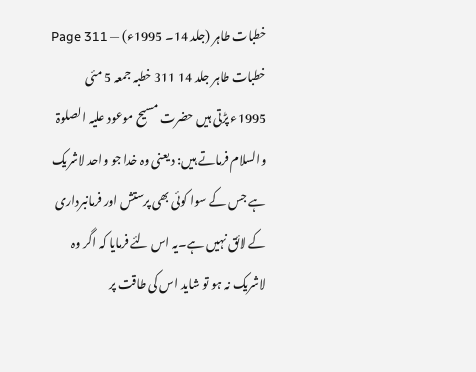خطبات طاہر (جلد 14۔ 1995ء) — Page 311
خطبات طاہر جلد 14 311 خطبہ جمعہ 5 مئی 1995ء پڑتی ہیں حضرت مسیح موعود علیہ الصلوۃ والسلام فرماتے ہیں: د یعنی وہ خدا جو واحد لاشریک ہے جس کے سوا کوئی بھی پرستش اور فرمانبرداری کے لائق نہیں ہے۔یہ اس لئے فرمایا کہ اگر وہ لاشریک نہ ہو تو شاید اس کی طاقت پر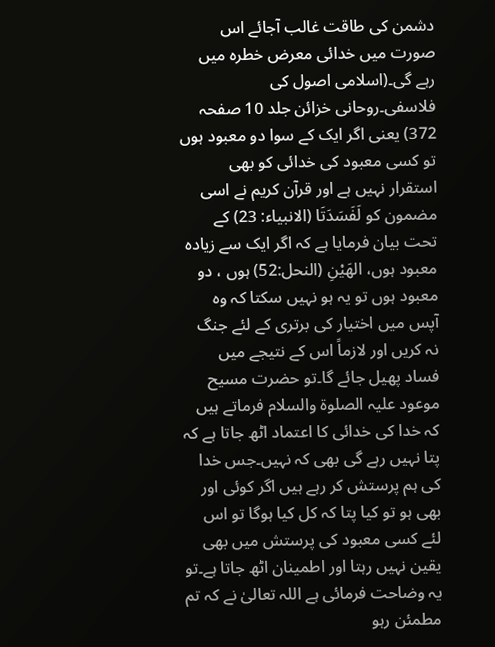دشمن کی طاقت غالب آجائے اس صورت میں خدائی معرض خطرہ میں رہے گی۔(اسلامی اصول کی فلاسفی۔روحانی خزائن جلد 10 صفحہ 372) یعنی اگر ایک کے سوا دو معبود ہوں تو کسی معبود کی خدائی کو بھی استقرار نہیں ہے اور قرآن کریم نے اسی مضمون کو لَفَسَدَتَا (الانبیاء: 23) کے تحت بیان فرمایا ہے کہ اگر ایک سے زیادہ معبود ہوں، الهَيْنِ (النحل:52) ہوں ، دو معبود ہوں تو یہ ہو نہیں سکتا کہ وہ آپس میں اختیار کی برتری کے لئے جنگ نہ کریں اور لازماً اس کے نتیجے میں فساد پھیل جائے گا۔تو حضرت مسیح موعود علیہ الصلوۃ والسلام فرماتے ہیں کہ خدا کی خدائی کا اعتماد اٹھ جاتا ہے کہ پتا نہیں رہے گی بھی کہ نہیں۔جس خدا کی ہم پرستش کر رہے ہیں اگر کوئی اور بھی ہو تو کیا پتا کہ کل کیا ہوگا تو اس لئے کسی معبود کی پرستش میں بھی یقین نہیں رہتا اور اطمینان اٹھ جاتا ہے۔تو یہ وضاحت فرمائی ہے اللہ تعالیٰ نے کہ تم مطمئن رہو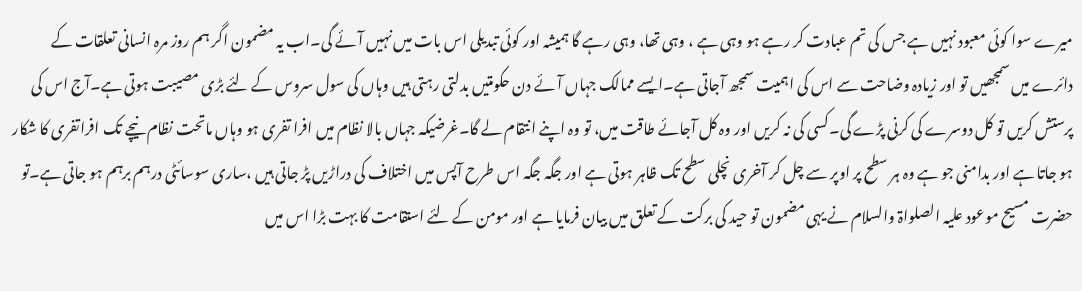میرے سوا کوئی معبود نہیں ہے جس کی تم عبادت کر رہے ہو وہی ہے ، وہی تھا، وہی رہے گا ہمیشہ اور کوئی تبدیلی اس بات میں نہیں آئے گی۔اب یہ مضمون اگر ہم روز مرہ انسانی تعلقات کے دائرے میں سمجھیں تو اور زیادہ وضاحت سے اس کی اہمیت سمجھ آجاتی ہے۔ایسے ممالک جہاں آئے دن حکومتیں بدلتی رہتی ہیں وہاں کی سول سروس کے لئے بڑی مصیبت ہوتی ہے۔آج اس کی پرستش کریں تو کل دوسرے کی کرنی پڑے گی۔کسی کی نہ کریں اور وہ کل آجائے طاقت میں، تو وہ اپنے انتقام لے گا۔غرضیکہ جہاں بالا نظام میں افرا تفری ہو وہاں ماتحت نظام نیچے تک افراتفری کا شکار ہو جاتا ہے اور بدامنی جو ہے وہ ہر سطح پر اوپر سے چل کر آخری نچلی سطح تک ظاہر ہوتی ہے اور جگہ جگہ اس طرح آپس میں اختلاف کی دراڑیں پڑ جاتی ہیں ،ساری سوسائٹی درہم برہم ہو جاتی ہے۔تو حضرت مسیح موعود علیہ الصلواۃ والسلام نے یہی مضمون تو حید کی برکت کے تعلق میں بیان فرمایا ہے اور مومن کے لئے استقامت کا بہت بڑا اس میں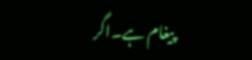پیغام ہے۔اگر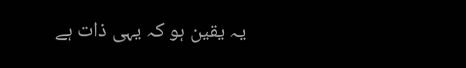یہ یقین ہو کہ یہی ذات ہے